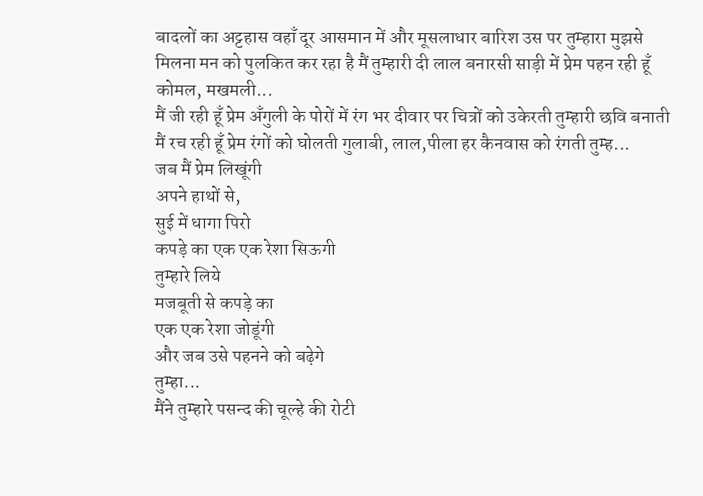बादलों का अट्टहास वहाँ दूर आसमान में और मूसलाधार बारिश उस पर तुम्हारा मुझसे मिलना मन को पुलकित कर रहा है मैं तुम्हारी दी लाल बनारसी साड़ी में प्रेम पहन रही हूँ कोमल, मखमली...
मैं जी रही हूँ प्रेम अँगुली के पोरों में रंग भर दीवार पर चित्रों को उकेरती तुम्हारी छवि बनाती मैं रच रही हूँ प्रेम रंगों को घोलती गुलाबी, लाल,पीला हर कैनवास को रंगती तुम्ह...
जब मैं प्रेम लिखूंगी
अपने हाथों से,
सुई में धागा पिरो
कपड़े का एक एक रेशा सिऊगी
तुम्हारे लिये
मजबूती से कपड़े का
एक एक रेशा जोडूंगी
और जब उसे पहनने को बढ़ेगे
तुम्हा...
मैंने तुम्हारे पसन्द की चूल्हे की रोटी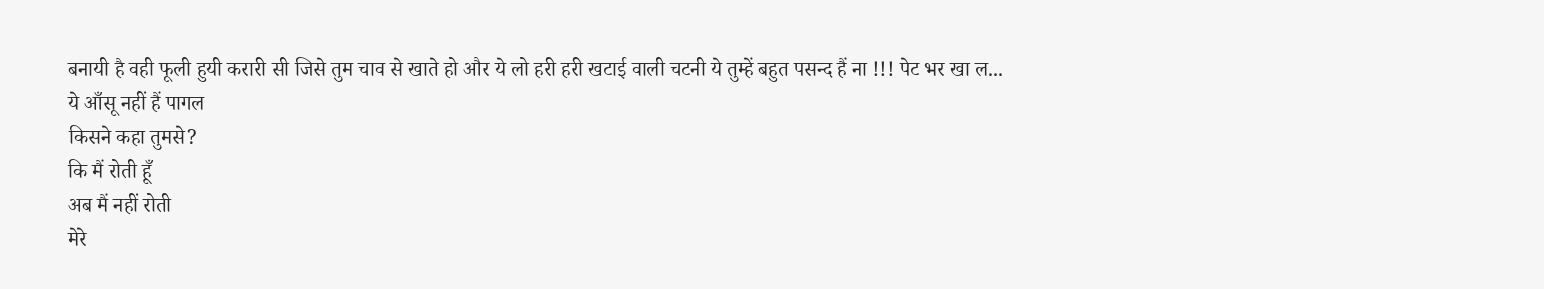बनायी है वही फूली हुयी करारी सी जिसे तुम चाव से खाते हो और ये लो हरी हरी खटाई वाली चटनी ये तुम्हें बहुत पसन्द हैं ना !!! पेट भर खा ल...
ये आँसू नहीं हैं पागल
किसने कहा तुमसे?
कि मैं रोती हूँ
अब मैं नहीं रोती
मेरे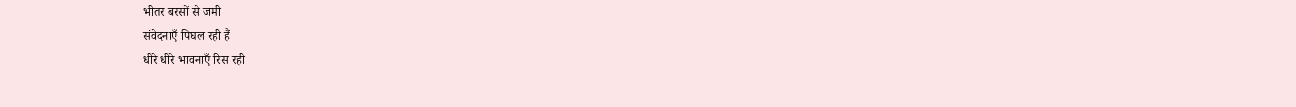भीतर बरसों से जमी
संवेदनाएँ पिघल रही हैं
धीरे धीरे भावनाएँ रिस रही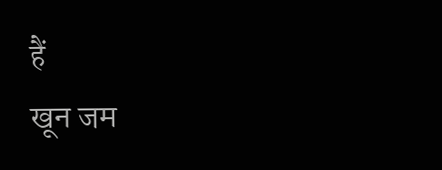हैं
खून जम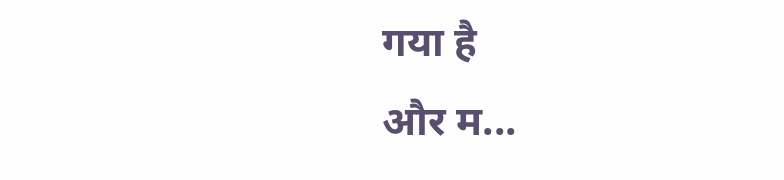गया है
और म...